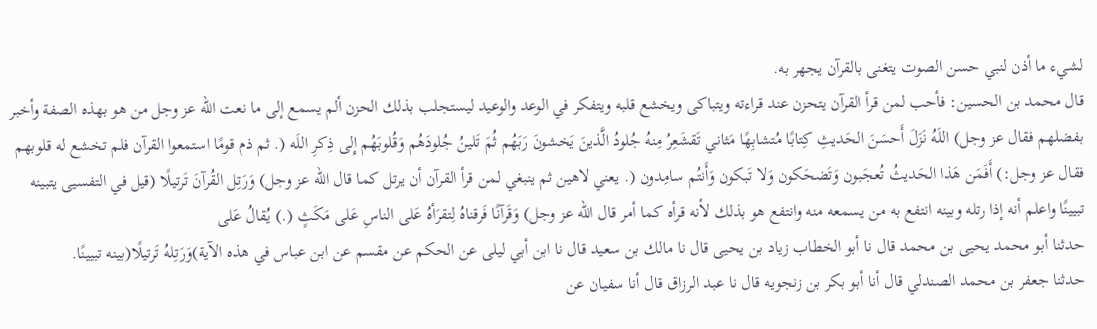لشيء ما أذن لنبي حسن الصوت يتغنى بالقرآن يجهر به.
قال محمد بن الحسين: فأحب لمن قرأ القرآن يتحزن عند قراءته ويتباكى ويخشع قلبه ويتفكر في الوعد والوعيد ليستجلب بذلك الحزن ألم يسمع إلى ما نعت الله عز وجل من هو بهذه الصفة وأخبر بفضلهم فقال عز وجل) اللَهُ نَزَلَ أَحسَنَ الحَديثِ كِتابًا مُتشابِهًا مَثاني تَقشَعِرُ مِنهُ جُلودُ الَّذينَ يَخشونَ رَبَهُم ثُمَ تَلينُ جُلودَهُم وَقُلوبَهُم إِلى ذِكرِ اللَه (. ثم ذم قومًا استمعوا القرآن فلم تخشع له قلوبهم فقال عز وجل:) أَفَمَن هَذا الحَديثُ تُعجَبون وَتَضحَكون وَلا تَبكون وَأَنتُم سامِدون (. يعني لاهين ثم ينبغي لمن قرأ القرآن أن يرتل كما قال الله عز وجل) وَرَتِل القُرآنَ تَرتيلًا (قيل في التفسيى يتبينه تبيينًا واعلم أنه إذا رتله وبينه انتفع به من يسمعه منه وانتفع هو بذلك لأنه قرأه كما أمر قال الله عز وجل) وَقَرآنًا فَرقناهُ لِتقرَأهُ عَلى الناسِ عَلى مَكَثٍ (.) يُقالُ عَلى
حدثنا أبو محمد يحيى بن محمد قال نا أبو الخطاب زياد بن يحيى قال نا مالك بن سعيد قال نا ابن أبي ليلى عن الحكم عن مقسم عن ابن عباس في هذه الآية)وَرَتِلهُ تَرتيلًا(بينه تبيينًا.
حدثنا جعفر بن محمد الصندلي قال أنا أبو بكر بن زنجويه قال نا عبد الرزاق قال أنا سفيان عن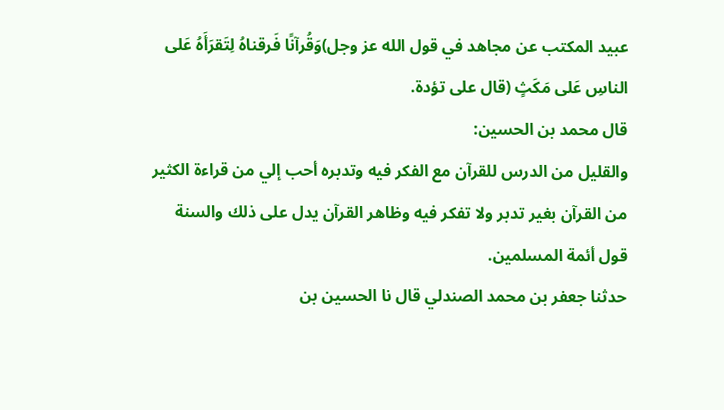عبيد المكتب عن مجاهد في قول الله عز وجل)وَقُرآنًا فَرقناهُ لِتَقرَأَهُ عَلى الناسِ عَلى مَكَثٍ (قال على تؤدة.
قال محمد بن الحسين:
والقليل من الدرس للقرآن مع الفكر فيه وتدبره أحب إلي من قراءة الكثير من القرآن بغير تدبر ولا تفكر فيه وظاهر القرآن يدل على ذلك والسنة قول أئمة المسلمين.
حدثنا جعفر بن محمد الصندلي قال نا الحسين بن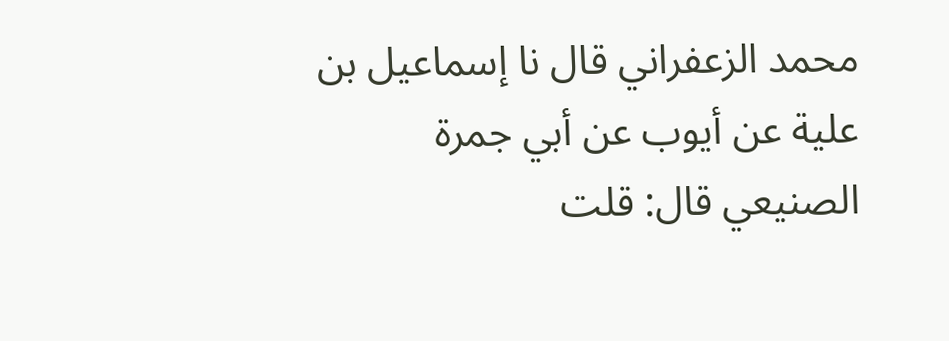محمد الزعفراني قال نا إسماعيل بن علية عن أيوب عن أبي جمرة الصنيعي قال: قلت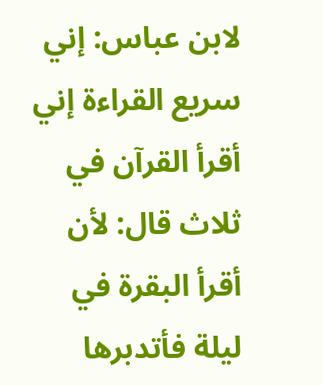لابن عباس: إني سريع القراءة إني أقرأ القرآن في ثلاث قال: لأن أقرأ البقرة في ليلة فأتدبرها